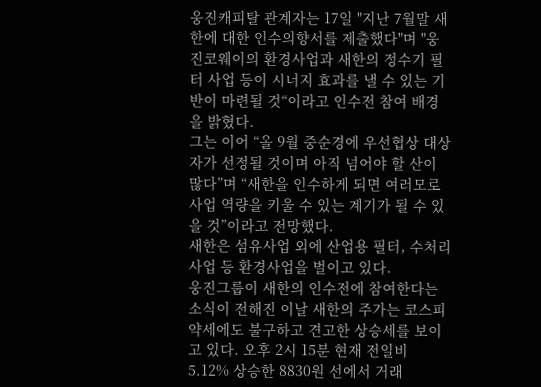웅진캐피탈 관계자는 17일 "지난 7월말 새한에 대한 인수의향서를 제출했다"며 "웅진코웨이의 환경사업과 새한의 정수기 필터 사업 등이 시너지 효과를 낼 수 있는 기반이 마련될 것“이라고 인수전 참여 배경을 밝혔다.
그는 이어 “올 9월 중순경에 우선협상 대상자가 선정될 것이며 아직 넘어야 할 산이 많다”며 “새한을 인수하게 되면 여러모로 사업 역량을 키울 수 있는 계기가 될 수 있을 것”이라고 전망했다.
새한은 섬유사업 외에 산업용 필터, 수처리 사업 등 환경사업을 벌이고 있다.
웅진그룹이 새한의 인수전에 참여한다는 소식이 전해진 이날 새한의 주가는 코스피 약세에도 불구하고 견고한 상승세를 보이고 있다. 오후 2시 15분 현재 전일비 5.12% 상승한 8830원 선에서 거래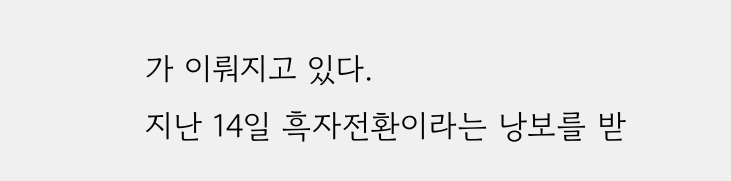가 이뤄지고 있다.
지난 14일 흑자전환이라는 낭보를 받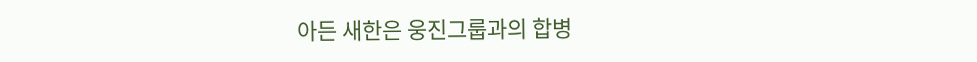아든 새한은 웅진그룹과의 합병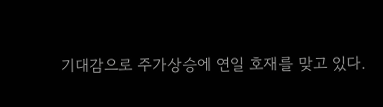기대감으로 주가상승에 연일 호재를 맞고 있다.